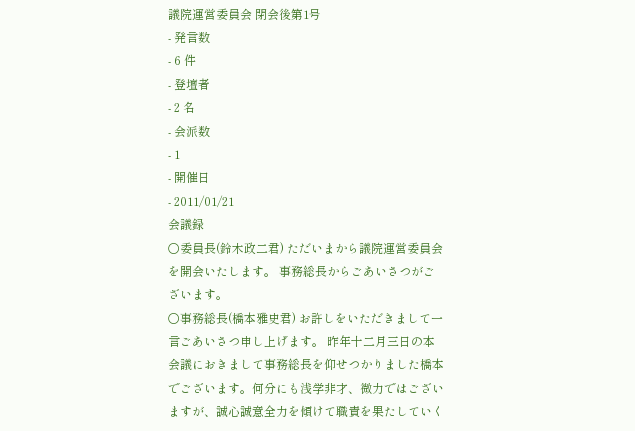議院運営委員会 閉会後第1号
- 発言数
- 6 件
- 登壇者
- 2 名
- 会派数
- 1
- 開催日
- 2011/01/21
会議録
○委員長(鈴木政二君) ただいまから議院運営委員会を開会いたします。 事務総長からごあいさつがございます。
○事務総長(橋本雅史君) お許しをいただきまして一言ごあいさつ申し上げます。 昨年十二月三日の本会議におきまして事務総長を仰せつかりました橋本でございます。何分にも浅学非才、微力ではございますが、誠心誠意全力を傾けて職責を果たしていく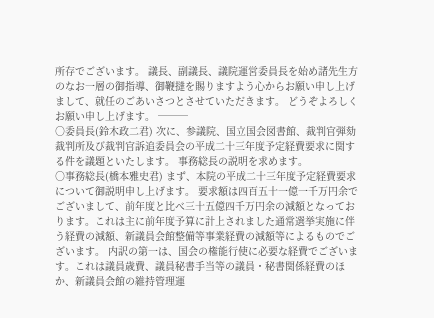所存でございます。 議長、副議長、議院運営委員長を始め諸先生方のなお一層の御指導、御鞭撻を賜りますよう心からお願い申し上げまして、就任のごあいさつとさせていただきます。 どうぞよろしくお願い申し上げます。 ───
○委員長(鈴木政二君) 次に、参議院、国立国会図書館、裁判官弾劾裁判所及び裁判官訴追委員会の平成二十三年度予定経費要求に関する件を議題といたします。 事務総長の説明を求めます。
○事務総長(橋本雅史君) まず、本院の平成二十三年度予定経費要求について御説明申し上げます。 要求額は四百五十一億一千万円余でございまして、前年度と比べ三十五億四千万円余の減額となっております。これは主に前年度予算に計上されました通常選挙実施に伴う経費の減額、新議員会館整備等事業経費の減額等によるものでございます。 内訳の第一は、国会の権能行使に必要な経費でございます。これは議員歳費、議員秘書手当等の議員・秘書関係経費のほか、新議員会館の維持管理運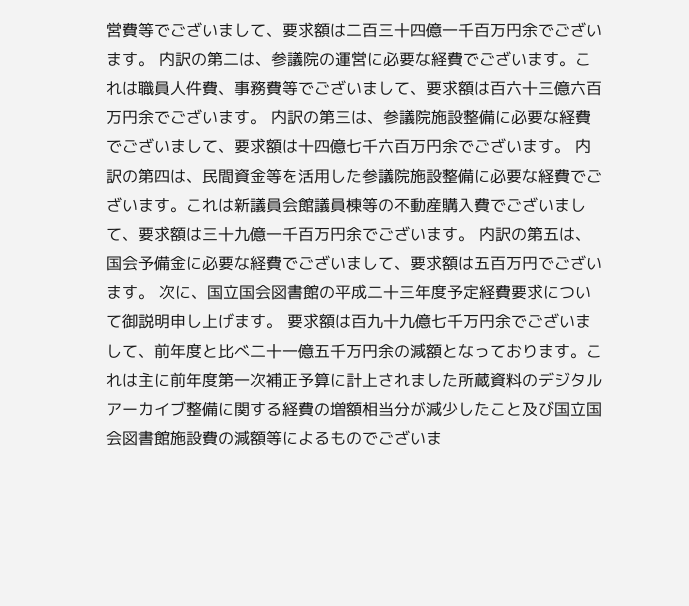営費等でございまして、要求額は二百三十四億一千百万円余でございます。 内訳の第二は、参議院の運営に必要な経費でございます。これは職員人件費、事務費等でございまして、要求額は百六十三億六百万円余でございます。 内訳の第三は、参議院施設整備に必要な経費でございまして、要求額は十四億七千六百万円余でございます。 内訳の第四は、民間資金等を活用した参議院施設整備に必要な経費でございます。これは新議員会館議員棟等の不動産購入費でございまして、要求額は三十九億一千百万円余でございます。 内訳の第五は、国会予備金に必要な経費でございまして、要求額は五百万円でございます。 次に、国立国会図書館の平成二十三年度予定経費要求について御説明申し上げます。 要求額は百九十九億七千万円余でございまして、前年度と比べ二十一億五千万円余の減額となっております。これは主に前年度第一次補正予算に計上されました所蔵資料のデジタルアーカイブ整備に関する経費の増額相当分が減少したこと及び国立国会図書館施設費の減額等によるものでございま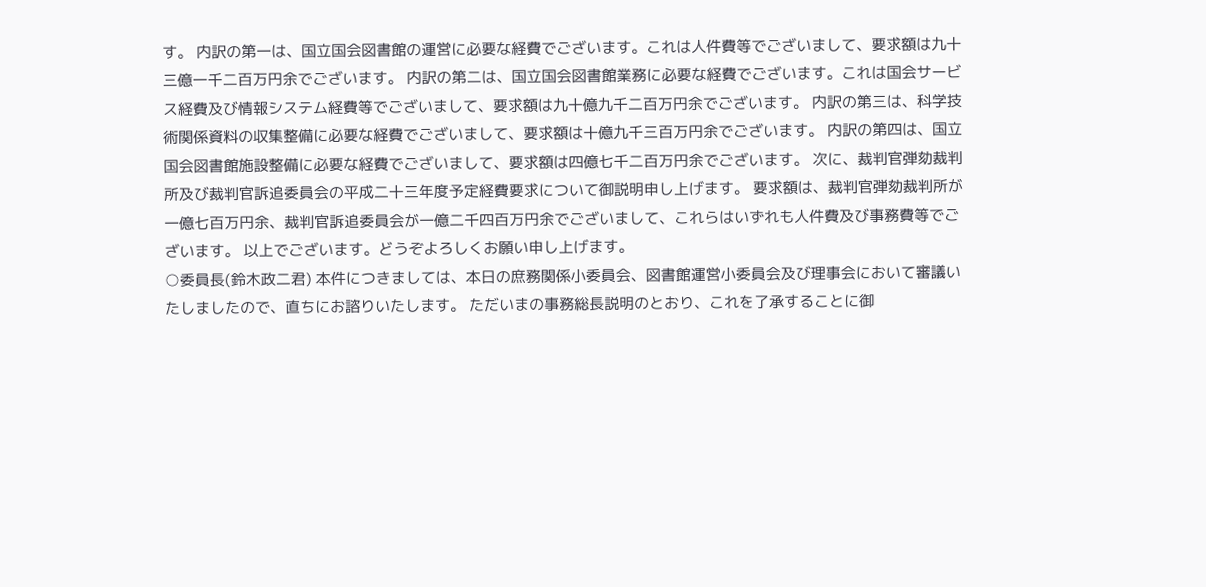す。 内訳の第一は、国立国会図書館の運営に必要な経費でございます。これは人件費等でございまして、要求額は九十三億一千二百万円余でございます。 内訳の第二は、国立国会図書館業務に必要な経費でございます。これは国会サービス経費及び情報システム経費等でございまして、要求額は九十億九千二百万円余でございます。 内訳の第三は、科学技術関係資料の収集整備に必要な経費でございまして、要求額は十億九千三百万円余でございます。 内訳の第四は、国立国会図書館施設整備に必要な経費でございまして、要求額は四億七千二百万円余でございます。 次に、裁判官弾劾裁判所及び裁判官訴追委員会の平成二十三年度予定経費要求について御説明申し上げます。 要求額は、裁判官弾劾裁判所が一億七百万円余、裁判官訴追委員会が一億二千四百万円余でございまして、これらはいずれも人件費及び事務費等でございます。 以上でございます。どうぞよろしくお願い申し上げます。
○委員長(鈴木政二君) 本件につきましては、本日の庶務関係小委員会、図書館運営小委員会及び理事会において審議いたしましたので、直ちにお諮りいたします。 ただいまの事務総長説明のとおり、これを了承することに御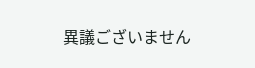異議ございません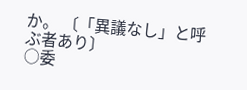か。 〔「異議なし」と呼ぶ者あり〕
○委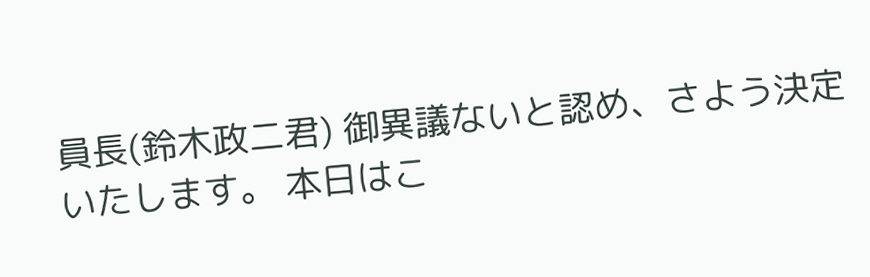員長(鈴木政二君) 御異議ないと認め、さよう決定いたします。 本日はこ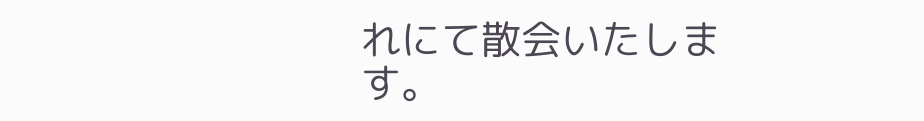れにて散会いたします。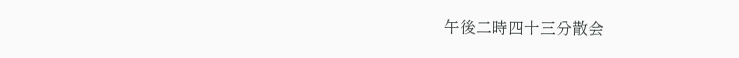午後二時四十三分散会